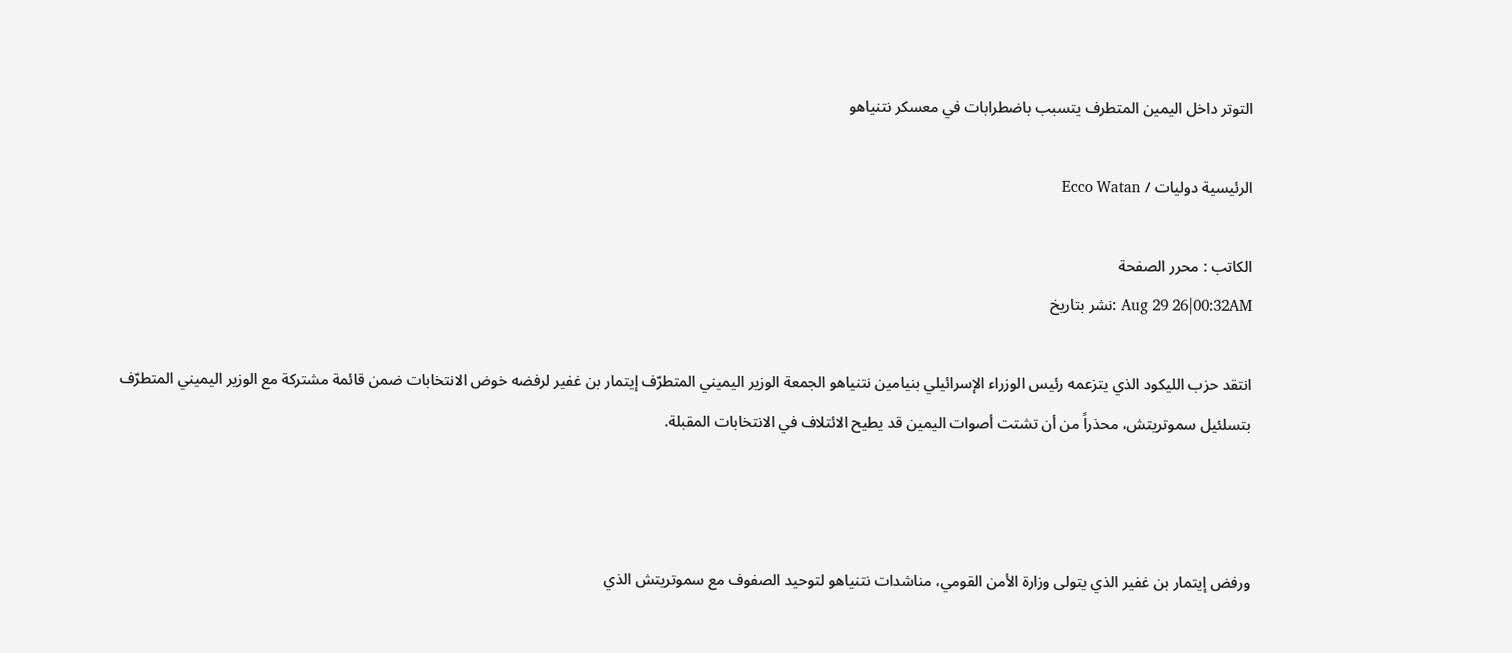التوتر داخل اليمين المتطرف يتسبب باضطرابات في معسكر نتنياهو

الرئيسية دوليات / Ecco Watan

الكاتب : محرر الصفحة
Aug 29 26|00:32AM :نشر بتاريخ

انتقد حزب الليكود الذي يتزعمه رئيس الوزراء الإسرائيلي بنيامين نتنياهو الجمعة الوزير اليميني المتطرّف إيتمار بن غفير لرفضه خوض الانتخابات ضمن قائمة مشتركة مع الوزير اليميني المتطرّف بتسلئيل سموتريتش، محذراً من أن تشتت أصوات اليمين قد يطيح الائتلاف في الانتخابات المقبلة.



ورفض إيتمار بن غفير الذي يتولى وزارة الأمن القومي، مناشدات نتنياهو لتوحيد الصفوف مع سموتريتش الذي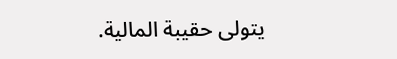يتولى حقيبة المالية.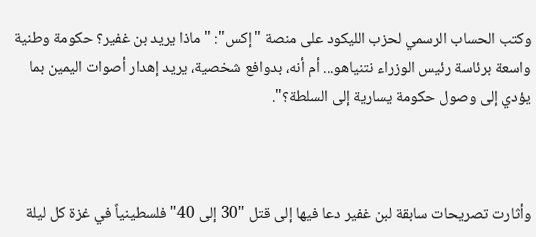وكتب الحساب الرسمي لحزب الليكود على منصة "إكس": "ماذا يريد بن غفير؟ حكومة وطنية واسعة برئاسة رئيس الوزراء نتنياهو... أم أنه، بدوافع شخصية، يريد إهدار أصوات اليمين بما يؤدي إلى وصول حكومة يسارية إلى السلطة؟".



وأثارت تصريحات سابقة لبن غفير دعا فيها إلى قتل "30 إلى 40" فلسطينياً في غزة كل ليلة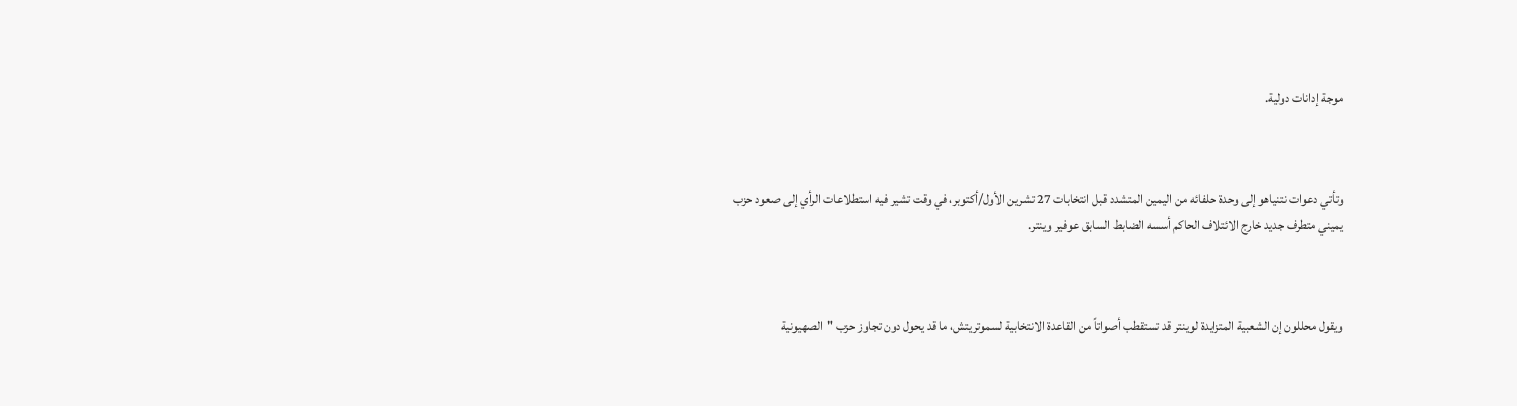موجة إدانات دولية.



وتأتي دعوات نتنياهو إلى وحدة حلفائه من اليمين المتشدد قبل انتخابات 27 تشرين الأول/أكتوبر، في وقت تشير فيه استطلاعات الرأي إلى صعود حزب يميني متطرف جديد خارج الائتلاف الحاكم أسسه الضابط السابق عوفير وينتر.



ويقول محللون إن الشعبية المتزايدة لوينتر قد تستقطب أصواتاً من القاعدة الانتخابية لسموتريتش، ما قد يحول دون تجاوز حزب "الصهيونية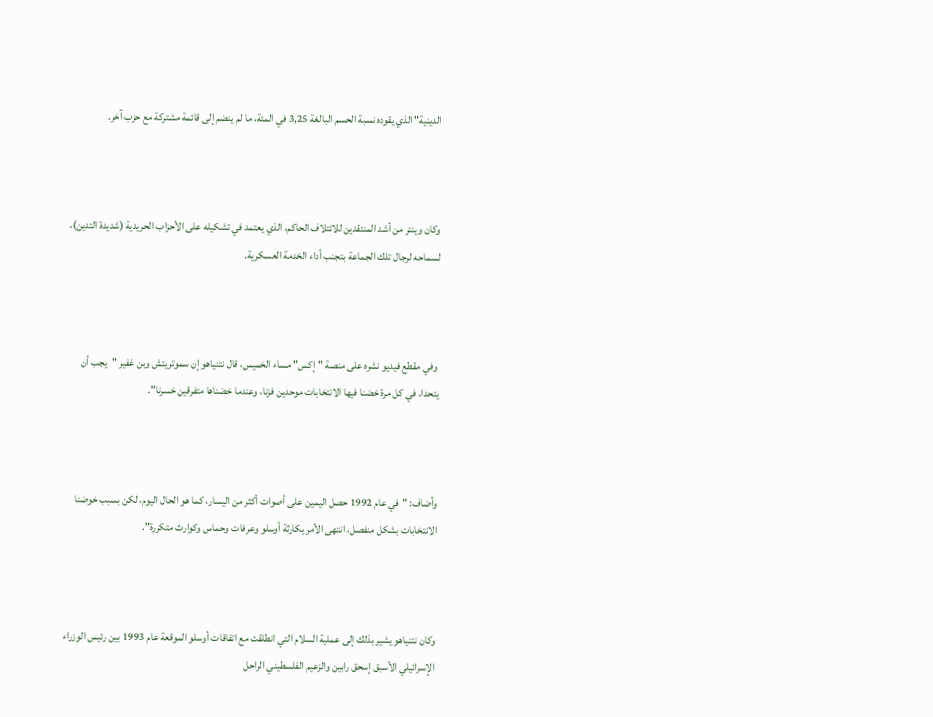الدينية" الذي يقوده نسبة الحسم البالغة 3,25 في المئة، ما لم ينضم إلى قائمة مشتركة مع حزب آخر.



وكان وينتر من أشد المنتقدين للائتلاف الحاكم، الذي يعتمد في تشكيله على الأحزاب الحريدية (شديدة التدين)، لسماحه لرجال تلك الجماعة بتجنب أداء الخدمة العسكرية.



وفي مقطع فيديو نشره على منصة "إكس" مساء الخميس، قال نتنياهو إن سموتريتش وبن غفير "يجب أن يتحدا. في كل مرة خضنا فيها الانتخابات موحدين فزنا، وعندما خضناها متفرقين خسرنا".



وأضاف: "في عام 1992 حصل اليمين على أصوات أكثر من اليسار، كما هو الحال اليوم، لكن بسبب خوضنا الانتخابات بشكل منفصل، انتهى الأمر بكارثة أوسلو وعرفات وحماس وكوارث متكررة".



وكان نتنياهو يشير بذلك إلى عملية السلام التي انطلقت مع اتفاقات أوسلو الموقعة عام 1993 بين رئيس الوزراء الإسرائيلي الأسبق إسحق رابين والزعيم الفلسطيني الراحل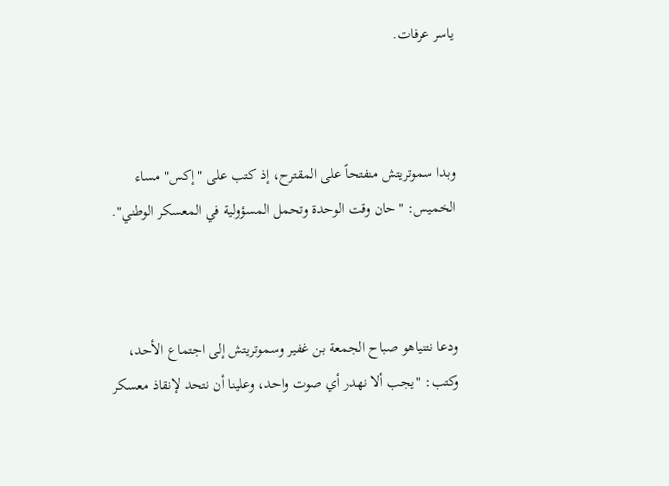ياسر عرفات.



وبدا سموتريتش منفتحاً على المقترح، إذ كتب على "إكس" مساء الخميس: "حان وقت الوحدة وتحمل المسؤولية في المعسكر الوطني".



ودعا نتنياهو صباح الجمعة بن غفير وسموتريتش إلى اجتماع الأحد، وكتب: "يجب ألا نهدر أي صوت واحد، وعلينا أن نتحد لإنقاذ معسكر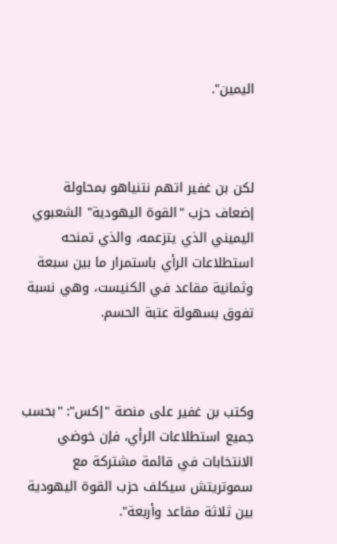اليمين".



لكن بن غفير اتهم نتنياهو بمحاولة إضعاف حزب "القوة اليهودية" الشعبوي اليميني الذي يتزعمه، والذي تمنحه استطلاعات الرأي باستمرار ما بين سبعة وثمانية مقاعد في الكنيست، وهي نسبة تفوق بسهولة عتبة الحسم.



وكتب بن غفير على منصة "إكس": "بحسب جميع استطلاعات الرأي، فإن خوضي الانتخابات في قائمة مشتركة مع سموتريتش سيكلف حزب القوة اليهودية بين ثلاثة مقاعد وأربعة".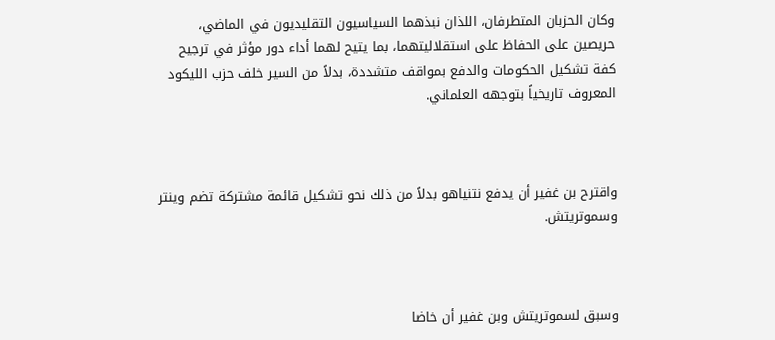وكان الحزبان المتطرفان، اللذان نبذهما السياسيون التقليديون في الماضي، حريصين على الحفاظ على استقلاليتهما، بما يتيح لهما أداء دور مؤثر في ترجيح كفة تشكيل الحكومات والدفع بمواقف متشددة، بدلاً من السير خلف حزب الليكود المعروف تاريخياً بتوجهه العلماني.



واقترح بن غفير أن يدفع نتنياهو بدلاً من ذلك نحو تشكيل قائمة مشتركة تضم وينتر وسموتريتش.



وسبق لسموتريتش وبن غفير أن خاضا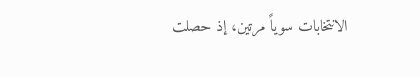الانتخابات سوياً مرتين، إذ حصلت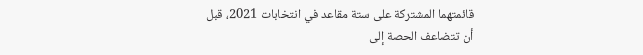قائمتهما المشتركة على ستة مقاعد في انتخابات 2021، قبل أن تتضاعف الحصة إلى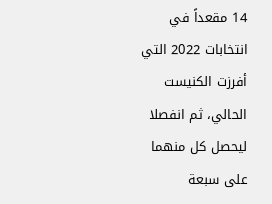14 مقعداً في انتخابات 2022 التي أفرزت الكنيست الحالي، ثم انفصلا ليحصل كل منهما على سبعة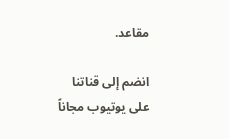مقاعد.

انضم إلى قناتنا على يوتيوب مجاناً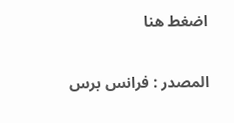اضغط هنا


المصدر : فرانس برس